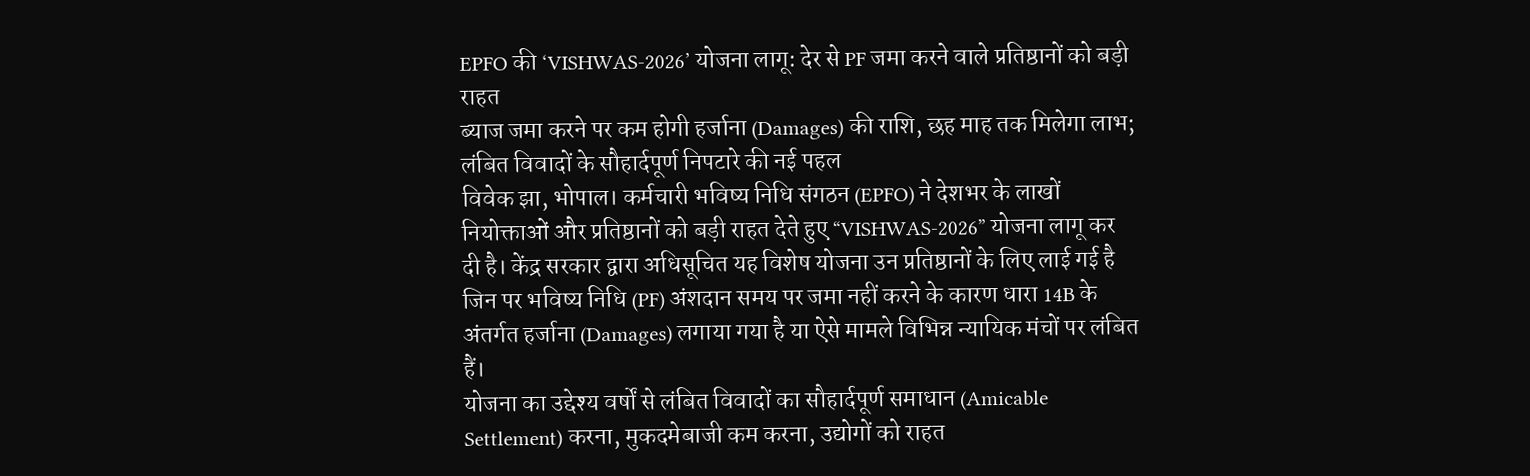EPFO की ‘VISHWAS-2026’ योजना लागू: देर से PF जमा करने वाले प्रतिष्ठानों को बड़ी राहत
ब्याज जमा करने पर कम होगी हर्जाना (Damages) की राशि, छह माह तक मिलेगा लाभ; लंबित विवादों के सौहार्दपूर्ण निपटारे की नई पहल
विवेक झा, भोपाल। कर्मचारी भविष्य निधि संगठन (EPFO) ने देशभर के लाखों नियोक्ताओं और प्रतिष्ठानों को बड़ी राहत देते हुए “VISHWAS-2026” योजना लागू कर दी है। केंद्र सरकार द्वारा अधिसूचित यह विशेष योजना उन प्रतिष्ठानों के लिए लाई गई है जिन पर भविष्य निधि (PF) अंशदान समय पर जमा नहीं करने के कारण धारा 14B के अंतर्गत हर्जाना (Damages) लगाया गया है या ऐसे मामले विभिन्न न्यायिक मंचों पर लंबित हैं।
योजना का उद्देश्य वर्षों से लंबित विवादों का सौहार्दपूर्ण समाधान (Amicable Settlement) करना, मुकदमेबाजी कम करना, उद्योगों को राहत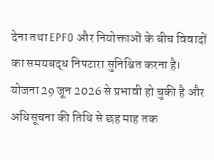देना तथा EPFO और नियोक्ताओं के बीच विवादों का समयबद्ध निपटारा सुनिश्चित करना है। योजना 29 जून 2026 से प्रभावी हो चुकी है और अधिसूचना की तिथि से छह माह तक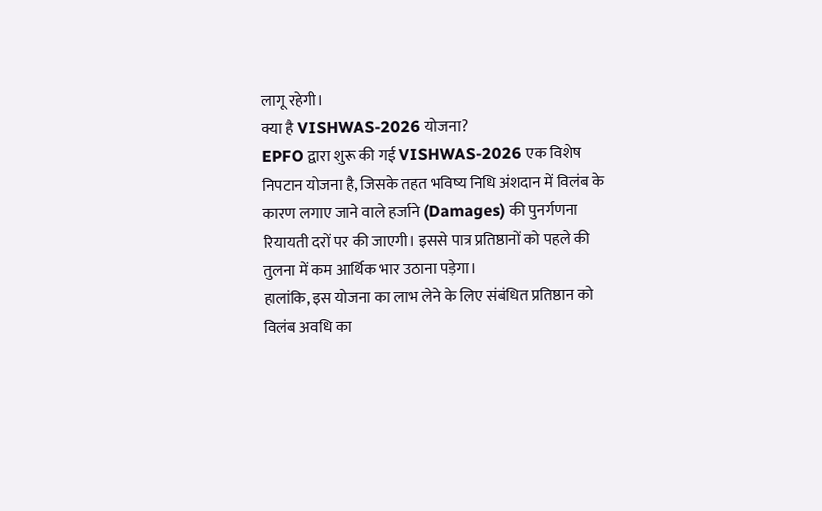लागू रहेगी।
क्या है VISHWAS-2026 योजना?
EPFO द्वारा शुरू की गई VISHWAS-2026 एक विशेष निपटान योजना है, जिसके तहत भविष्य निधि अंशदान में विलंब के कारण लगाए जाने वाले हर्जाने (Damages) की पुनर्गणना रियायती दरों पर की जाएगी। इससे पात्र प्रतिष्ठानों को पहले की तुलना में कम आर्थिक भार उठाना पड़ेगा।
हालांकि, इस योजना का लाभ लेने के लिए संबंधित प्रतिष्ठान को विलंब अवधि का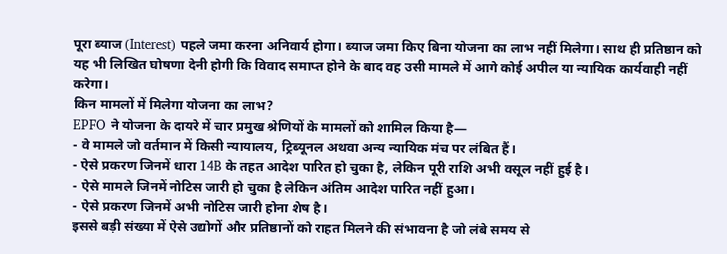पूरा ब्याज (Interest) पहले जमा करना अनिवार्य होगा। ब्याज जमा किए बिना योजना का लाभ नहीं मिलेगा। साथ ही प्रतिष्ठान को यह भी लिखित घोषणा देनी होगी कि विवाद समाप्त होने के बाद वह उसी मामले में आगे कोई अपील या न्यायिक कार्यवाही नहीं करेगा।
किन मामलों में मिलेगा योजना का लाभ?
EPFO ने योजना के दायरे में चार प्रमुख श्रेणियों के मामलों को शामिल किया है—
- वे मामले जो वर्तमान में किसी न्यायालय, ट्रिब्यूनल अथवा अन्य न्यायिक मंच पर लंबित हैं।
- ऐसे प्रकरण जिनमें धारा 14B के तहत आदेश पारित हो चुका है, लेकिन पूरी राशि अभी वसूल नहीं हुई है।
- ऐसे मामले जिनमें नोटिस जारी हो चुका है लेकिन अंतिम आदेश पारित नहीं हुआ।
- ऐसे प्रकरण जिनमें अभी नोटिस जारी होना शेष है।
इससे बड़ी संख्या में ऐसे उद्योगों और प्रतिष्ठानों को राहत मिलने की संभावना है जो लंबे समय से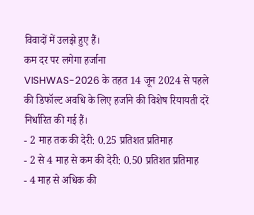विवादों में उलझे हुए हैं।
कम दर पर लगेगा हर्जाना
VISHWAS-2026 के तहत 14 जून 2024 से पहले की डिफॉल्ट अवधि के लिए हर्जाने की विशेष रियायती दरें निर्धारित की गई हैं।
- 2 माह तक की देरी: 0.25 प्रतिशत प्रतिमाह
- 2 से 4 माह से कम की देरी: 0.50 प्रतिशत प्रतिमाह
- 4 माह से अधिक की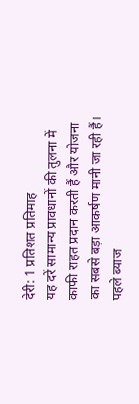देरी: 1 प्रतिशत प्रतिमाह
यह दरें सामान्य प्रावधानों की तुलना में काफी राहत प्रदान करती हैं और योजना का सबसे बड़ा आकर्षण मानी जा रही हैं।
पहले ब्याज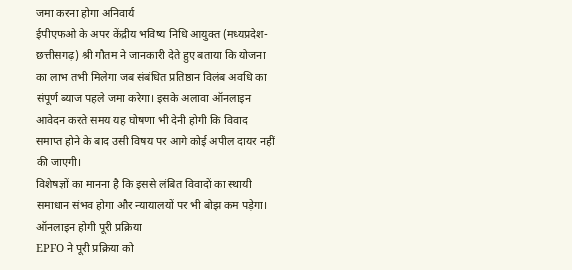जमा करना होगा अनिवार्य
ईपीएफओ के अपर केंद्रीय भविष्य निधि आयुक्त (मध्यप्रदेश-छत्तीसगढ़) श्री गौतम ने जानकारी देते हुए बताया कि योजना का लाभ तभी मिलेगा जब संबंधित प्रतिष्ठान विलंब अवधि का संपूर्ण ब्याज पहले जमा करेगा। इसके अलावा ऑनलाइन आवेदन करते समय यह घोषणा भी देनी होगी कि विवाद समाप्त होने के बाद उसी विषय पर आगे कोई अपील दायर नहीं की जाएगी।
विशेषज्ञों का मानना है कि इससे लंबित विवादों का स्थायी समाधान संभव होगा और न्यायालयों पर भी बोझ कम पड़ेगा।
ऑनलाइन होगी पूरी प्रक्रिया
EPFO ने पूरी प्रक्रिया को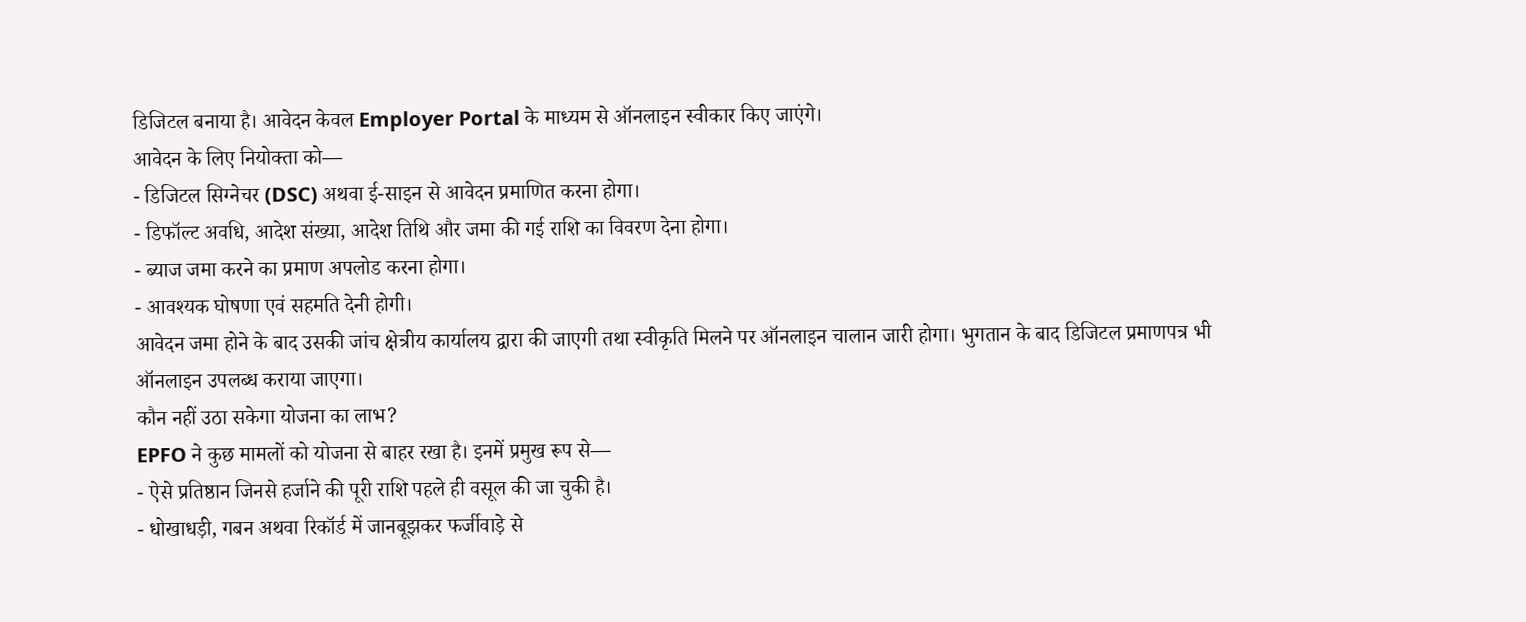डिजिटल बनाया है। आवेदन केवल Employer Portal के माध्यम से ऑनलाइन स्वीकार किए जाएंगे।
आवेदन के लिए नियोक्ता को—
- डिजिटल सिग्नेचर (DSC) अथवा ई-साइन से आवेदन प्रमाणित करना होगा।
- डिफॉल्ट अवधि, आदेश संख्या, आदेश तिथि और जमा की गई राशि का विवरण देना होगा।
- ब्याज जमा करने का प्रमाण अपलोड करना होगा।
- आवश्यक घोषणा एवं सहमति देनी होगी।
आवेदन जमा होने के बाद उसकी जांच क्षेत्रीय कार्यालय द्वारा की जाएगी तथा स्वीकृति मिलने पर ऑनलाइन चालान जारी होगा। भुगतान के बाद डिजिटल प्रमाणपत्र भी ऑनलाइन उपलब्ध कराया जाएगा।
कौन नहीं उठा सकेगा योजना का लाभ?
EPFO ने कुछ मामलों को योजना से बाहर रखा है। इनमें प्रमुख रूप से—
- ऐसे प्रतिष्ठान जिनसे हर्जाने की पूरी राशि पहले ही वसूल की जा चुकी है।
- धोखाधड़ी, गबन अथवा रिकॉर्ड में जानबूझकर फर्जीवाड़े से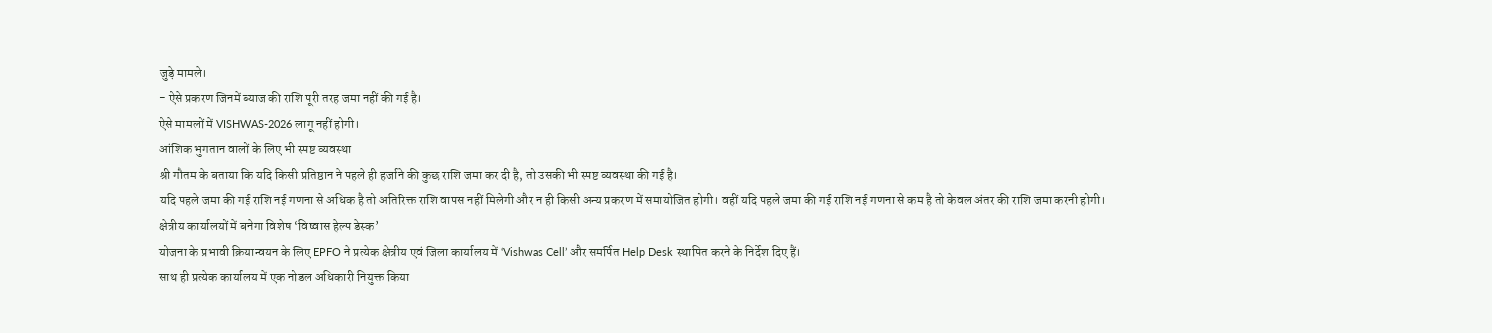जुड़े मामले।
- ऐसे प्रकरण जिनमें ब्याज की राशि पूरी तरह जमा नहीं की गई है।
ऐसे मामलों में VISHWAS-2026 लागू नहीं होगी।
आंशिक भुगतान वालों के लिए भी स्पष्ट व्यवस्था
श्री गौतम के बताया कि यदि किसी प्रतिष्ठान ने पहले ही हर्जाने की कुछ राशि जमा कर दी है, तो उसकी भी स्पष्ट व्यवस्था की गई है।
यदि पहले जमा की गई राशि नई गणना से अधिक है तो अतिरिक्त राशि वापस नहीं मिलेगी और न ही किसी अन्य प्रकरण में समायोजित होगी। वहीं यदि पहले जमा की गई राशि नई गणना से कम है तो केवल अंतर की राशि जमा करनी होगी।
क्षेत्रीय कार्यालयों में बनेगा विशेष ‘विष्वास हेल्प डेस्क’
योजना के प्रभावी क्रियान्वयन के लिए EPFO ने प्रत्येक क्षेत्रीय एवं जिला कार्यालय में ‘Vishwas Cell’ और समर्पित Help Desk स्थापित करने के निर्देश दिए हैं।
साथ ही प्रत्येक कार्यालय में एक नोडल अधिकारी नियुक्त किया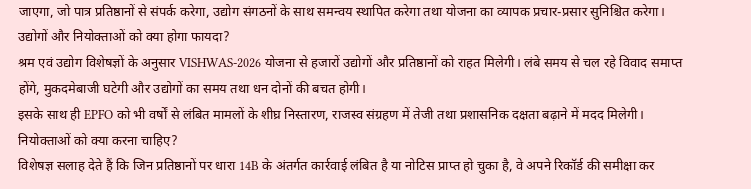जाएगा, जो पात्र प्रतिष्ठानों से संपर्क करेगा, उद्योग संगठनों के साथ समन्वय स्थापित करेगा तथा योजना का व्यापक प्रचार-प्रसार सुनिश्चित करेगा।
उद्योगों और नियोक्ताओं को क्या होगा फायदा?
श्रम एवं उद्योग विशेषज्ञों के अनुसार VISHWAS-2026 योजना से हजारों उद्योगों और प्रतिष्ठानों को राहत मिलेगी। लंबे समय से चल रहे विवाद समाप्त होंगे, मुकदमेबाजी घटेगी और उद्योगों का समय तथा धन दोनों की बचत होगी।
इसके साथ ही EPFO को भी वर्षों से लंबित मामलों के शीघ्र निस्तारण, राजस्व संग्रहण में तेजी तथा प्रशासनिक दक्षता बढ़ाने में मदद मिलेगी।
नियोक्ताओं को क्या करना चाहिए?
विशेषज्ञ सलाह देते हैं कि जिन प्रतिष्ठानों पर धारा 14B के अंतर्गत कार्रवाई लंबित है या नोटिस प्राप्त हो चुका है, वे अपने रिकॉर्ड की समीक्षा कर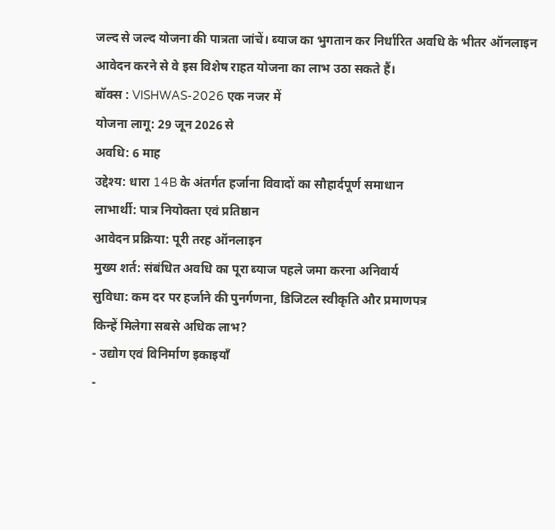जल्द से जल्द योजना की पात्रता जांचें। ब्याज का भुगतान कर निर्धारित अवधि के भीतर ऑनलाइन आवेदन करने से वे इस विशेष राहत योजना का लाभ उठा सकते हैं।
बॉक्स : VISHWAS-2026 एक नजर में
योजना लागू: 29 जून 2026 से
अवधि: 6 माह
उद्देश्य: धारा 14B के अंतर्गत हर्जाना विवादों का सौहार्दपूर्ण समाधान
लाभार्थी: पात्र नियोक्ता एवं प्रतिष्ठान
आवेदन प्रक्रिया: पूरी तरह ऑनलाइन
मुख्य शर्त: संबंधित अवधि का पूरा ब्याज पहले जमा करना अनिवार्य
सुविधा: कम दर पर हर्जाने की पुनर्गणना, डिजिटल स्वीकृति और प्रमाणपत्र
किन्हें मिलेगा सबसे अधिक लाभ?
- उद्योग एवं विनिर्माण इकाइयाँ
-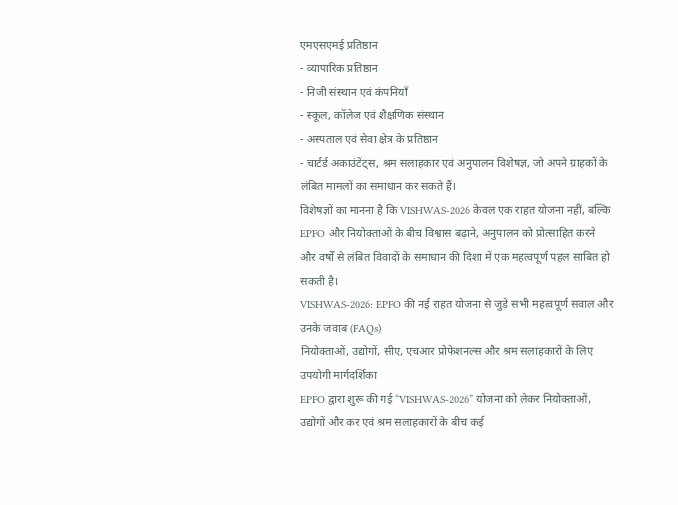एमएसएमई प्रतिष्ठान
- व्यापारिक प्रतिष्ठान
- निजी संस्थान एवं कंपनियाँ
- स्कूल, कॉलेज एवं शैक्षणिक संस्थान
- अस्पताल एवं सेवा क्षेत्र के प्रतिष्ठान
- चार्टर्ड अकाउंटेंट्स, श्रम सलाहकार एवं अनुपालन विशेषज्ञ, जो अपने ग्राहकों के लंबित मामलों का समाधान कर सकते हैं।
विशेषज्ञों का मानना है कि VISHWAS-2026 केवल एक राहत योजना नहीं, बल्कि EPFO और नियोक्ताओं के बीच विश्वास बढ़ाने, अनुपालन को प्रोत्साहित करने और वर्षों से लंबित विवादों के समाधान की दिशा में एक महत्वपूर्ण पहल साबित हो सकती है।
VISHWAS-2026: EPFO की नई राहत योजना से जुड़े सभी महत्वपूर्ण सवाल और उनके जवाब (FAQs)
नियोक्ताओं, उद्योगों, सीए, एचआर प्रोफेशनल्स और श्रम सलाहकारों के लिए उपयोगी मार्गदर्शिका
EPFO द्वारा शुरू की गई “VISHWAS-2026” योजना को लेकर नियोक्ताओं, उद्योगों और कर एवं श्रम सलाहकारों के बीच कई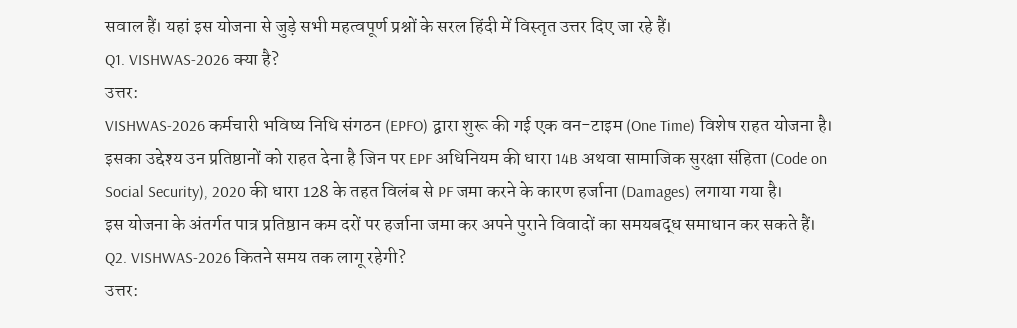सवाल हैं। यहां इस योजना से जुड़े सभी महत्वपूर्ण प्रश्नों के सरल हिंदी में विस्तृत उत्तर दिए जा रहे हैं।
Q1. VISHWAS-2026 क्या है?
उत्तर:
VISHWAS-2026 कर्मचारी भविष्य निधि संगठन (EPFO) द्वारा शुरू की गई एक वन-टाइम (One Time) विशेष राहत योजना है। इसका उद्देश्य उन प्रतिष्ठानों को राहत देना है जिन पर EPF अधिनियम की धारा 14B अथवा सामाजिक सुरक्षा संहिता (Code on Social Security), 2020 की धारा 128 के तहत विलंब से PF जमा करने के कारण हर्जाना (Damages) लगाया गया है।
इस योजना के अंतर्गत पात्र प्रतिष्ठान कम दरों पर हर्जाना जमा कर अपने पुराने विवादों का समयबद्ध समाधान कर सकते हैं।
Q2. VISHWAS-2026 कितने समय तक लागू रहेगी?
उत्तर: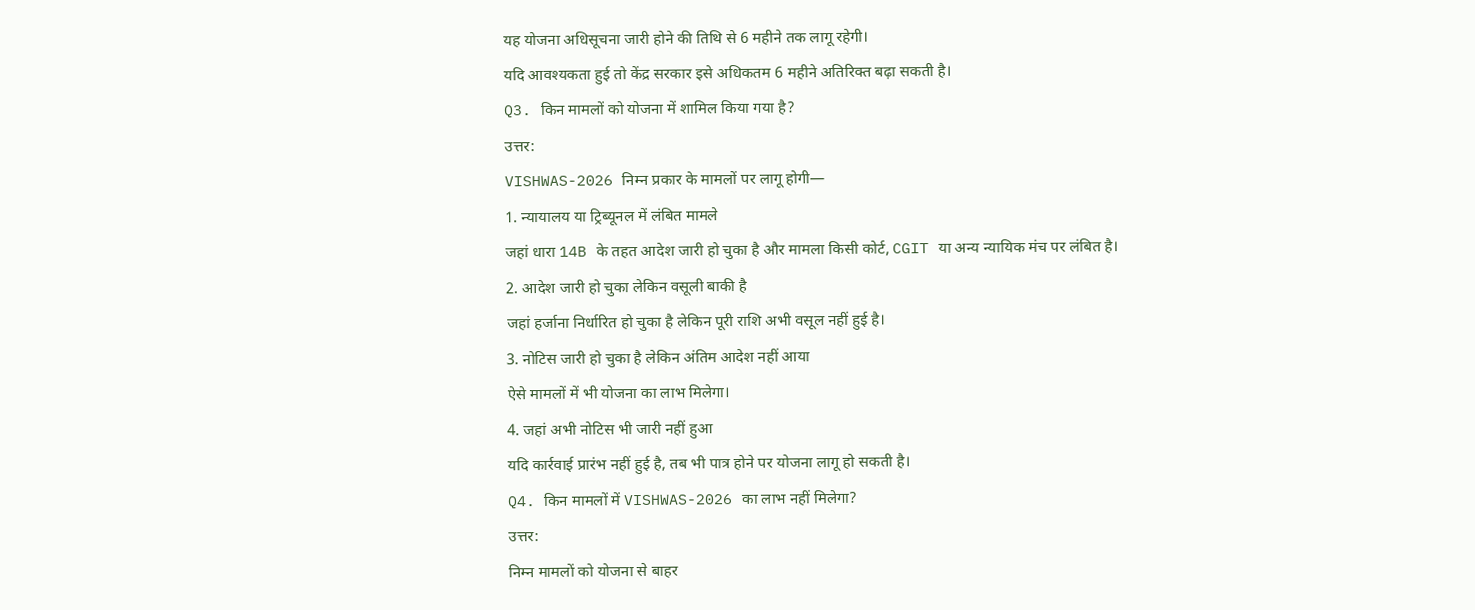यह योजना अधिसूचना जारी होने की तिथि से 6 महीने तक लागू रहेगी।
यदि आवश्यकता हुई तो केंद्र सरकार इसे अधिकतम 6 महीने अतिरिक्त बढ़ा सकती है।
Q3. किन मामलों को योजना में शामिल किया गया है?
उत्तर:
VISHWAS-2026 निम्न प्रकार के मामलों पर लागू होगी—
1. न्यायालय या ट्रिब्यूनल में लंबित मामले
जहां धारा 14B के तहत आदेश जारी हो चुका है और मामला किसी कोर्ट, CGIT या अन्य न्यायिक मंच पर लंबित है।
2. आदेश जारी हो चुका लेकिन वसूली बाकी है
जहां हर्जाना निर्धारित हो चुका है लेकिन पूरी राशि अभी वसूल नहीं हुई है।
3. नोटिस जारी हो चुका है लेकिन अंतिम आदेश नहीं आया
ऐसे मामलों में भी योजना का लाभ मिलेगा।
4. जहां अभी नोटिस भी जारी नहीं हुआ
यदि कार्रवाई प्रारंभ नहीं हुई है, तब भी पात्र होने पर योजना लागू हो सकती है।
Q4. किन मामलों में VISHWAS-2026 का लाभ नहीं मिलेगा?
उत्तर:
निम्न मामलों को योजना से बाहर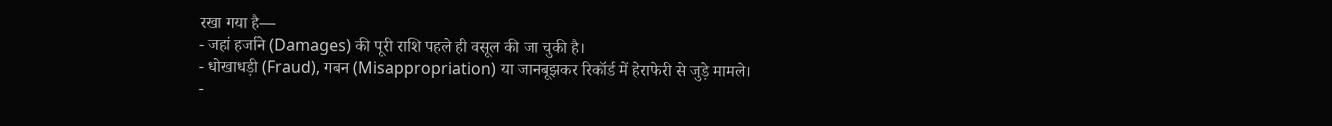रखा गया है—
- जहां हर्जाने (Damages) की पूरी राशि पहले ही वसूल की जा चुकी है।
- धोखाधड़ी (Fraud), गबन (Misappropriation) या जानबूझकर रिकॉर्ड में हेराफेरी से जुड़े मामले।
-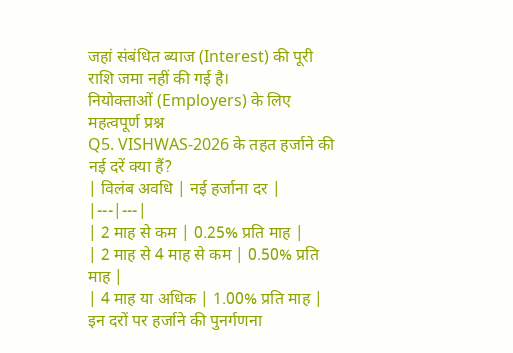जहां संबंधित ब्याज (Interest) की पूरी राशि जमा नहीं की गई है।
नियोक्ताओं (Employers) के लिए महत्वपूर्ण प्रश्न
Q5. VISHWAS-2026 के तहत हर्जाने की नई दरें क्या हैं?
| विलंब अवधि | नई हर्जाना दर |
|---|---|
| 2 माह से कम | 0.25% प्रति माह |
| 2 माह से 4 माह से कम | 0.50% प्रति माह |
| 4 माह या अधिक | 1.00% प्रति माह |
इन दरों पर हर्जाने की पुनर्गणना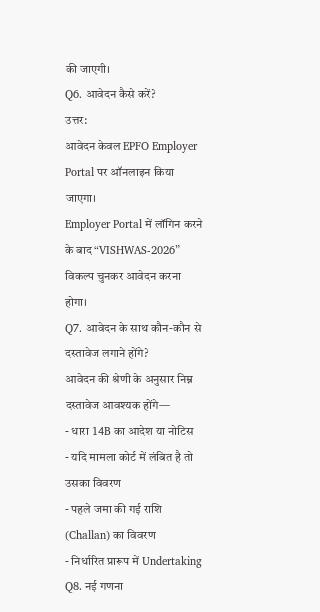की जाएगी।
Q6. आवेदन कैसे करें?
उत्तर:
आवेदन केवल EPFO Employer Portal पर ऑनलाइन किया जाएगा।
Employer Portal में लॉगिन करने के बाद “VISHWAS-2026” विकल्प चुनकर आवेदन करना होगा।
Q7. आवेदन के साथ कौन-कौन से दस्तावेज लगाने होंगे?
आवेदन की श्रेणी के अनुसार निम्न दस्तावेज आवश्यक होंगे—
- धारा 14B का आदेश या नोटिस
- यदि मामला कोर्ट में लंबित है तो उसका विवरण
- पहले जमा की गई राशि (Challan) का विवरण
- निर्धारित प्रारूप में Undertaking
Q8. नई गणना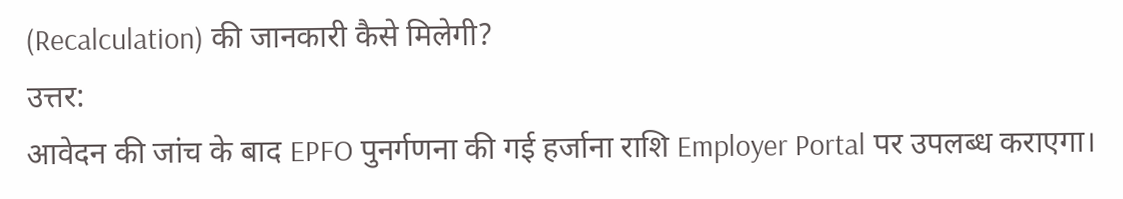(Recalculation) की जानकारी कैसे मिलेगी?
उत्तर:
आवेदन की जांच के बाद EPFO पुनर्गणना की गई हर्जाना राशि Employer Portal पर उपलब्ध कराएगा।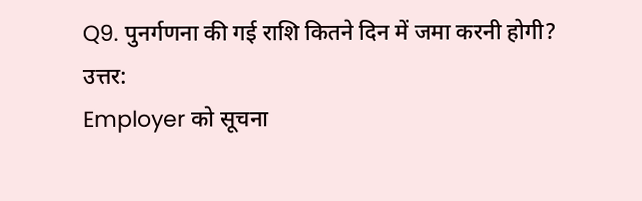Q9. पुनर्गणना की गई राशि कितने दिन में जमा करनी होगी?
उत्तर:
Employer को सूचना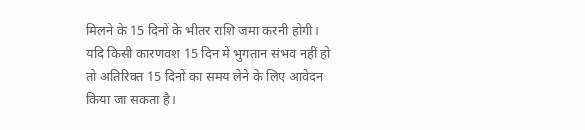मिलने के 15 दिनों के भीतर राशि जमा करनी होगी।
यदि किसी कारणवश 15 दिन में भुगतान संभव नहीं हो तो अतिरिक्त 15 दिनों का समय लेने के लिए आवेदन किया जा सकता है।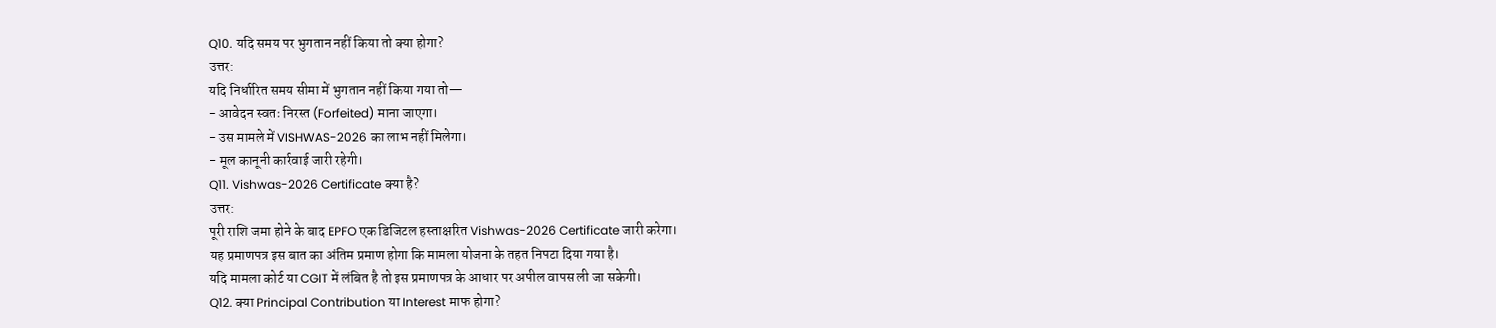Q10. यदि समय पर भुगतान नहीं किया तो क्या होगा?
उत्तर:
यदि निर्धारित समय सीमा में भुगतान नहीं किया गया तो—
- आवेदन स्वतः निरस्त (Forfeited) माना जाएगा।
- उस मामले में VISHWAS-2026 का लाभ नहीं मिलेगा।
- मूल कानूनी कार्रवाई जारी रहेगी।
Q11. Vishwas-2026 Certificate क्या है?
उत्तर:
पूरी राशि जमा होने के बाद EPFO एक डिजिटल हस्ताक्षरित Vishwas-2026 Certificate जारी करेगा।
यह प्रमाणपत्र इस बात का अंतिम प्रमाण होगा कि मामला योजना के तहत निपटा दिया गया है।
यदि मामला कोर्ट या CGIT में लंबित है तो इस प्रमाणपत्र के आधार पर अपील वापस ली जा सकेगी।
Q12. क्या Principal Contribution या Interest माफ होगा?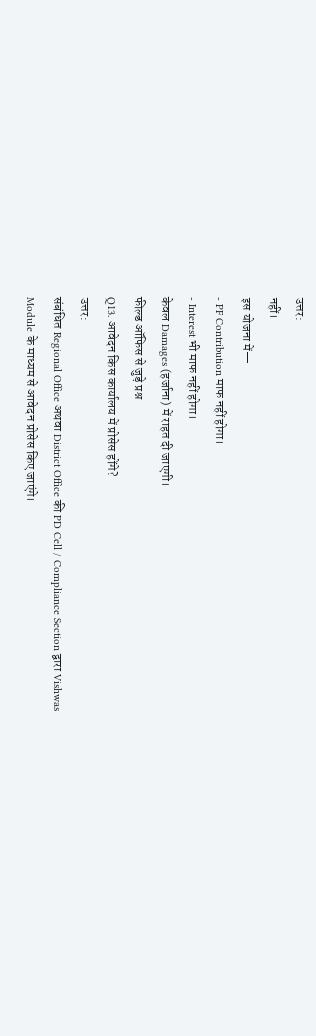उत्तर:
नहीं।
इस योजना में—
- PF Contribution माफ नहीं होगा।
- Interest भी माफ नहीं होगा।
केवल Damages (हर्जाना) में राहत दी जाएगी।
फील्ड ऑफिस से जुड़े प्रश्न
Q13. आवेदन किस कार्यालय में प्रोसेस होंगे?
उत्तर:
संबंधित Regional Office अथवा District Office की PD Cell / Compliance Section द्वारा Vishwas Module के माध्यम से आवेदन प्रोसेस किए जाएंगे।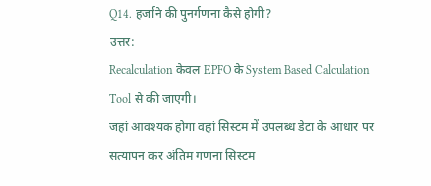Q14. हर्जाने की पुनर्गणना कैसे होगी?
उत्तर:
Recalculation केवल EPFO के System Based Calculation Tool से की जाएगी।
जहां आवश्यक होगा वहां सिस्टम में उपलब्ध डेटा के आधार पर सत्यापन कर अंतिम गणना सिस्टम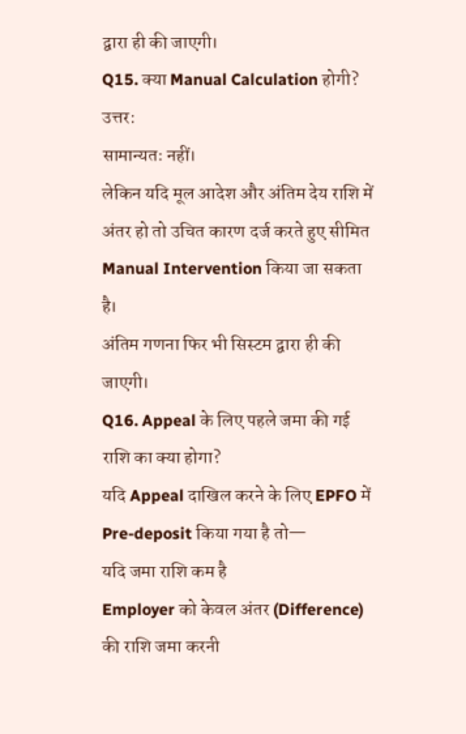द्वारा ही की जाएगी।
Q15. क्या Manual Calculation होगी?
उत्तर:
सामान्यतः नहीं।
लेकिन यदि मूल आदेश और अंतिम देय राशि में अंतर हो तो उचित कारण दर्ज करते हुए सीमित Manual Intervention किया जा सकता है।
अंतिम गणना फिर भी सिस्टम द्वारा ही की जाएगी।
Q16. Appeal के लिए पहले जमा की गई राशि का क्या होगा?
यदि Appeal दाखिल करने के लिए EPFO में Pre-deposit किया गया है तो—
यदि जमा राशि कम है
Employer को केवल अंतर (Difference) की राशि जमा करनी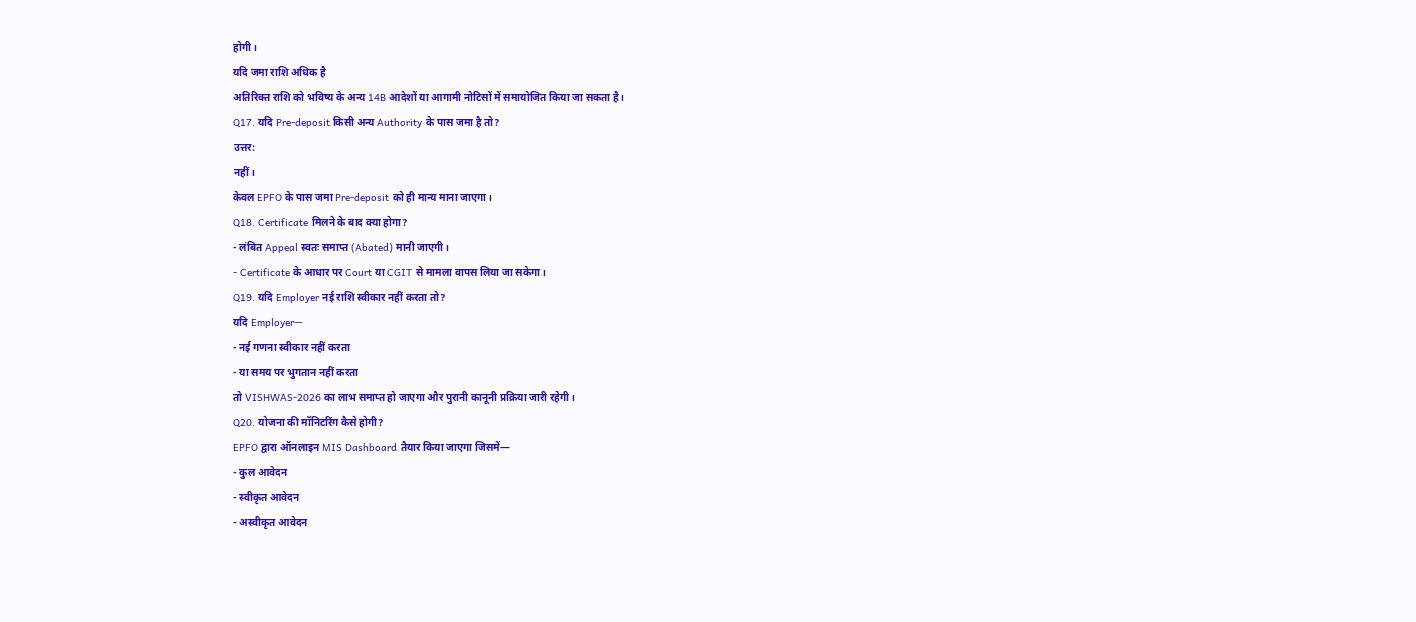होगी।
यदि जमा राशि अधिक है
अतिरिक्त राशि को भविष्य के अन्य 14B आदेशों या आगामी नोटिसों में समायोजित किया जा सकता है।
Q17. यदि Pre-deposit किसी अन्य Authority के पास जमा है तो?
उत्तर:
नहीं।
केवल EPFO के पास जमा Pre-deposit को ही मान्य माना जाएगा।
Q18. Certificate मिलने के बाद क्या होगा?
- लंबित Appeal स्वतः समाप्त (Abated) मानी जाएगी।
- Certificate के आधार पर Court या CGIT से मामला वापस लिया जा सकेगा।
Q19. यदि Employer नई राशि स्वीकार नहीं करता तो?
यदि Employer—
- नई गणना स्वीकार नहीं करता
- या समय पर भुगतान नहीं करता
तो VISHWAS-2026 का लाभ समाप्त हो जाएगा और पुरानी कानूनी प्रक्रिया जारी रहेगी।
Q20. योजना की मॉनिटरिंग कैसे होगी?
EPFO द्वारा ऑनलाइन MIS Dashboard तैयार किया जाएगा जिसमें—
- कुल आवेदन
- स्वीकृत आवेदन
- अस्वीकृत आवेदन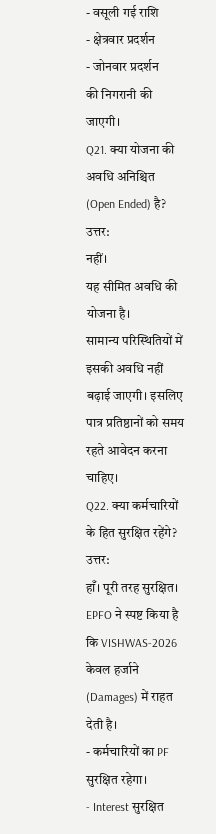- वसूली गई राशि
- क्षेत्रवार प्रदर्शन
- जोनवार प्रदर्शन
की निगरानी की जाएगी।
Q21. क्या योजना की अवधि अनिश्चित (Open Ended) है?
उत्तर:
नहीं।
यह सीमित अवधि की योजना है।
सामान्य परिस्थितियों में इसकी अवधि नहीं बढ़ाई जाएगी। इसलिए पात्र प्रतिष्ठानों को समय रहते आवेदन करना चाहिए।
Q22. क्या कर्मचारियों के हित सुरक्षित रहेंगे?
उत्तर:
हाँ। पूरी तरह सुरक्षित।
EPFO ने स्पष्ट किया है कि VISHWAS-2026 केवल हर्जाने (Damages) में राहत देती है।
- कर्मचारियों का PF सुरक्षित रहेगा।
- Interest सुरक्षित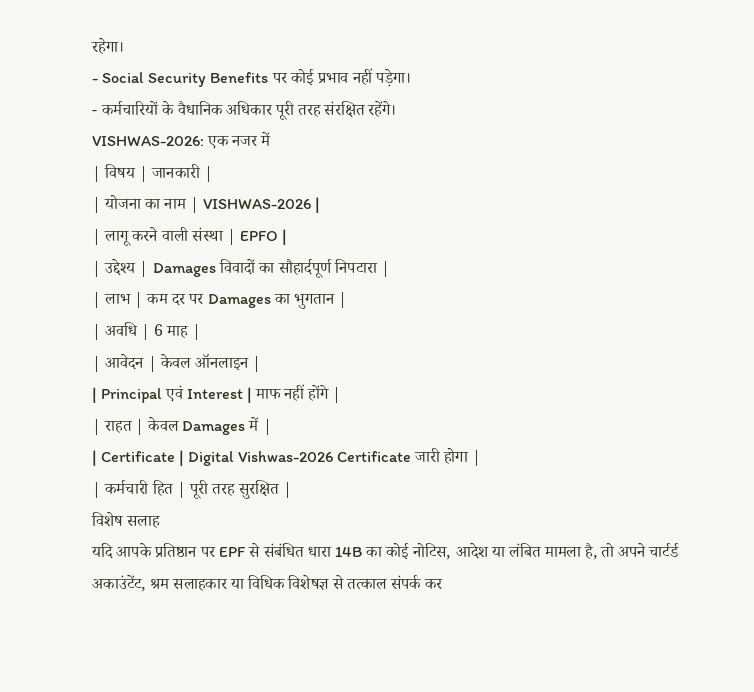रहेगा।
- Social Security Benefits पर कोई प्रभाव नहीं पड़ेगा।
- कर्मचारियों के वैधानिक अधिकार पूरी तरह संरक्षित रहेंगे।
VISHWAS-2026: एक नजर में
| विषय | जानकारी |
| योजना का नाम | VISHWAS-2026 |
| लागू करने वाली संस्था | EPFO |
| उद्देश्य | Damages विवादों का सौहार्दपूर्ण निपटारा |
| लाभ | कम दर पर Damages का भुगतान |
| अवधि | 6 माह |
| आवेदन | केवल ऑनलाइन |
| Principal एवं Interest | माफ नहीं होंगे |
| राहत | केवल Damages में |
| Certificate | Digital Vishwas-2026 Certificate जारी होगा |
| कर्मचारी हित | पूरी तरह सुरक्षित |
विशेष सलाह
यदि आपके प्रतिष्ठान पर EPF से संबंधित धारा 14B का कोई नोटिस, आदेश या लंबित मामला है, तो अपने चार्टर्ड अकाउंटेंट, श्रम सलाहकार या विधिक विशेषज्ञ से तत्काल संपर्क कर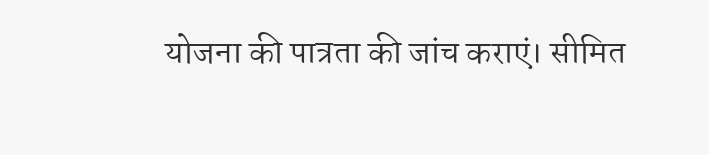योजना की पात्रता की जांच कराएं। सीमित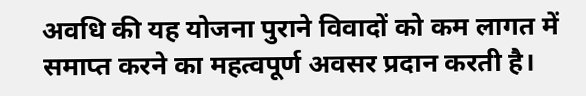अवधि की यह योजना पुराने विवादों को कम लागत में समाप्त करने का महत्वपूर्ण अवसर प्रदान करती है।